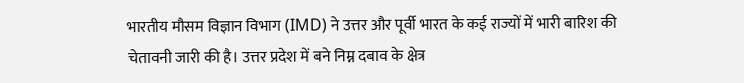भारतीय मौसम विज्ञान विभाग (IMD) ने उत्तर और पूर्वी भारत के कई राज्यों में भारी बारिश की चेतावनी जारी की है। उत्तर प्रदेश में बने निम्न दबाव के क्षेत्र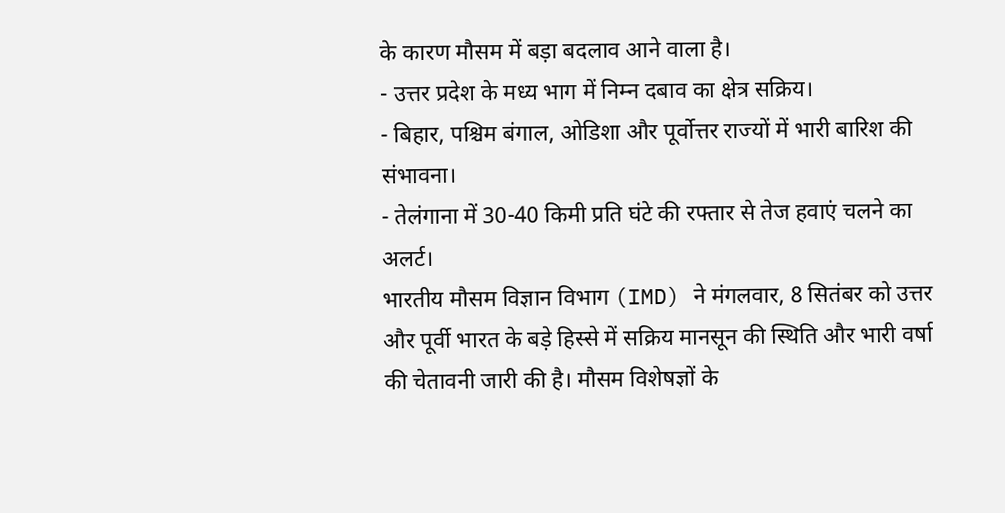के कारण मौसम में बड़ा बदलाव आने वाला है।
- उत्तर प्रदेश के मध्य भाग में निम्न दबाव का क्षेत्र सक्रिय।
- बिहार, पश्चिम बंगाल, ओडिशा और पूर्वोत्तर राज्यों में भारी बारिश की संभावना।
- तेलंगाना में 30-40 किमी प्रति घंटे की रफ्तार से तेज हवाएं चलने का अलर्ट।
भारतीय मौसम विज्ञान विभाग (IMD) ने मंगलवार, 8 सितंबर को उत्तर और पूर्वी भारत के बड़े हिस्से में सक्रिय मानसून की स्थिति और भारी वर्षा की चेतावनी जारी की है। मौसम विशेषज्ञों के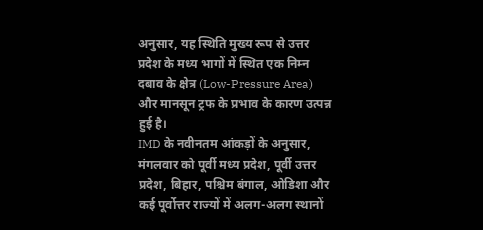अनुसार, यह स्थिति मुख्य रूप से उत्तर प्रदेश के मध्य भागों में स्थित एक निम्न दबाव के क्षेत्र (Low-Pressure Area) और मानसून ट्रफ के प्रभाव के कारण उत्पन्न हुई है।
IMD के नवीनतम आंकड़ों के अनुसार, मंगलवार को पूर्वी मध्य प्रदेश, पूर्वी उत्तर प्रदेश, बिहार, पश्चिम बंगाल, ओडिशा और कई पूर्वोत्तर राज्यों में अलग-अलग स्थानों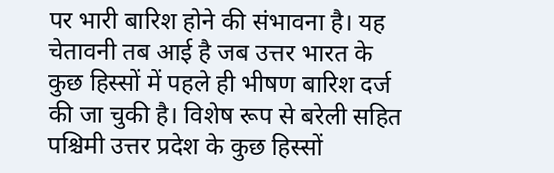पर भारी बारिश होने की संभावना है। यह चेतावनी तब आई है जब उत्तर भारत के कुछ हिस्सों में पहले ही भीषण बारिश दर्ज की जा चुकी है। विशेष रूप से बरेली सहित पश्चिमी उत्तर प्रदेश के कुछ हिस्सों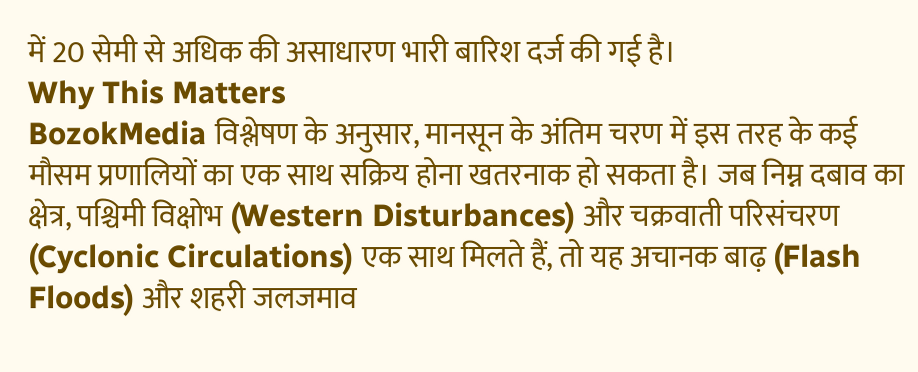में 20 सेमी से अधिक की असाधारण भारी बारिश दर्ज की गई है।
Why This Matters
BozokMedia विश्लेषण के अनुसार, मानसून के अंतिम चरण में इस तरह के कई मौसम प्रणालियों का एक साथ सक्रिय होना खतरनाक हो सकता है। जब निम्न दबाव का क्षेत्र, पश्चिमी विक्षोभ (Western Disturbances) और चक्रवाती परिसंचरण (Cyclonic Circulations) एक साथ मिलते हैं, तो यह अचानक बाढ़ (Flash Floods) और शहरी जलजमाव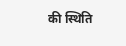की स्थिति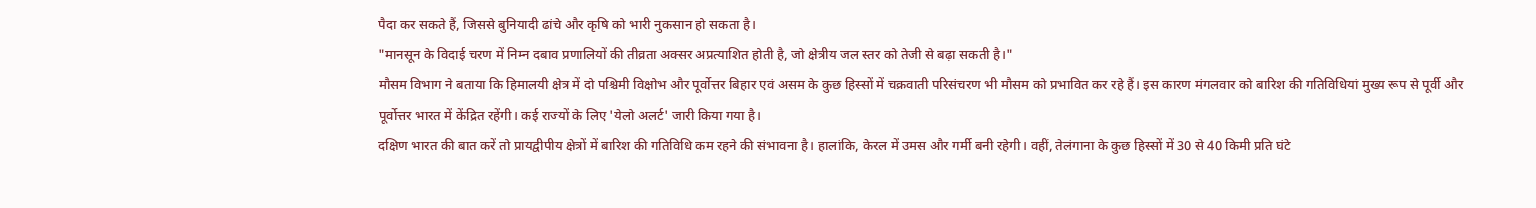पैदा कर सकते हैं, जिससे बुनियादी ढांचे और कृषि को भारी नुकसान हो सकता है।
"मानसून के विदाई चरण में निम्न दबाव प्रणालियों की तीव्रता अक्सर अप्रत्याशित होती है, जो क्षेत्रीय जल स्तर को तेजी से बढ़ा सकती है।"
मौसम विभाग ने बताया कि हिमालयी क्षेत्र में दो पश्चिमी विक्षोभ और पूर्वोत्तर बिहार एवं असम के कुछ हिस्सों में चक्रवाती परिसंचरण भी मौसम को प्रभावित कर रहे हैं। इस कारण मंगलवार को बारिश की गतिविधियां मुख्य रूप से पूर्वी और पूर्वोत्तर भारत में केंद्रित रहेंगी। कई राज्यों के लिए 'येलो अलर्ट' जारी किया गया है।
दक्षिण भारत की बात करें तो प्रायद्वीपीय क्षेत्रों में बारिश की गतिविधि कम रहने की संभावना है। हालांकि, केरल में उमस और गर्मी बनी रहेगी। वहीं, तेलंगाना के कुछ हिस्सों में 30 से 40 किमी प्रति घंटे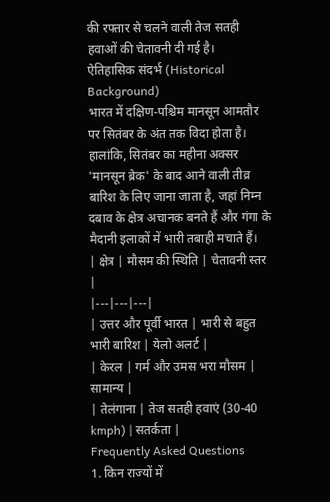की रफ्तार से चलने वाली तेज सतही हवाओं की चेतावनी दी गई है।
ऐतिहासिक संदर्भ (Historical Background)
भारत में दक्षिण-पश्चिम मानसून आमतौर पर सितंबर के अंत तक विदा होता है। हालांकि, सितंबर का महीना अक्सर 'मानसून ब्रेक' के बाद आने वाली तीव्र बारिश के लिए जाना जाता है, जहां निम्न दबाव के क्षेत्र अचानक बनते हैं और गंगा के मैदानी इलाकों में भारी तबाही मचाते हैं।
| क्षेत्र | मौसम की स्थिति | चेतावनी स्तर |
|---|---|---|
| उत्तर और पूर्वी भारत | भारी से बहुत भारी बारिश | येलो अलर्ट |
| केरल | गर्म और उमस भरा मौसम | सामान्य |
| तेलंगाना | तेज सतही हवाएं (30-40 kmph) | सतर्कता |
Frequently Asked Questions
1. किन राज्यों में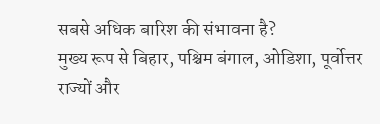सबसे अधिक बारिश की संभावना है?
मुख्य रूप से बिहार, पश्चिम बंगाल, ओडिशा, पूर्वोत्तर राज्यों और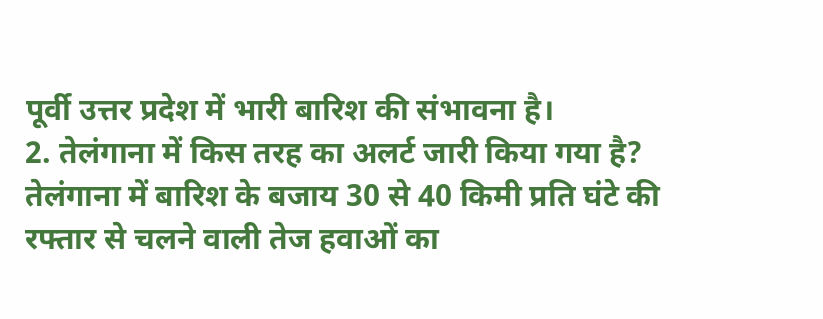पूर्वी उत्तर प्रदेश में भारी बारिश की संभावना है।
2. तेलंगाना में किस तरह का अलर्ट जारी किया गया है?
तेलंगाना में बारिश के बजाय 30 से 40 किमी प्रति घंटे की रफ्तार से चलने वाली तेज हवाओं का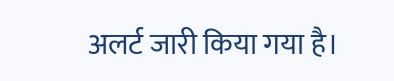अलर्ट जारी किया गया है।